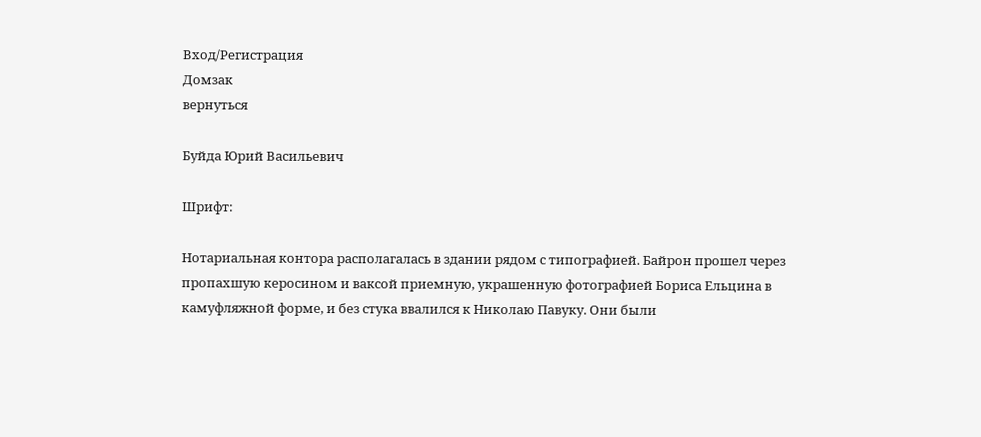Вход/Регистрация
Домзак
вернуться

Буйда Юрий Васильевич

Шрифт:

Нотариальная контора располагалась в здании рядом с типографией. Байрон прошел через пропахшую керосином и ваксой приемную, украшенную фотографией Бориса Ельцина в камуфляжной форме, и без стука ввалился к Николаю Павуку. Они были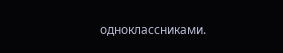одноклассниками.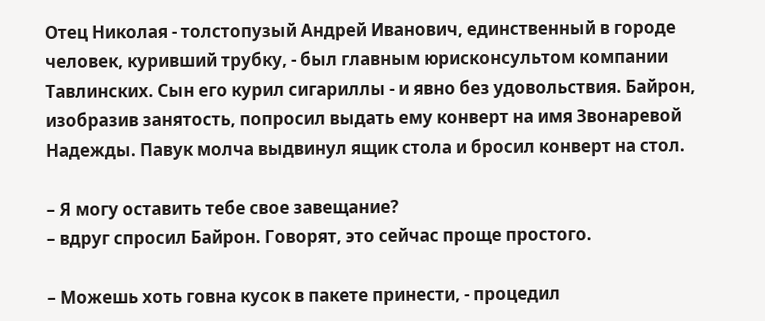Отец Николая - толстопузый Андрей Иванович, единственный в городе человек, куривший трубку, - был главным юрисконсультом компании Тавлинских. Сын его курил сигариллы - и явно без удовольствия. Байрон, изобразив занятость, попросил выдать ему конверт на имя Звонаревой Надежды. Павук молча выдвинул ящик стола и бросил конверт на стол.

– Я могу оставить тебе свое завещание?
– вдруг спросил Байрон. Говорят, это сейчас проще простого.

– Можешь хоть говна кусок в пакете принести, - процедил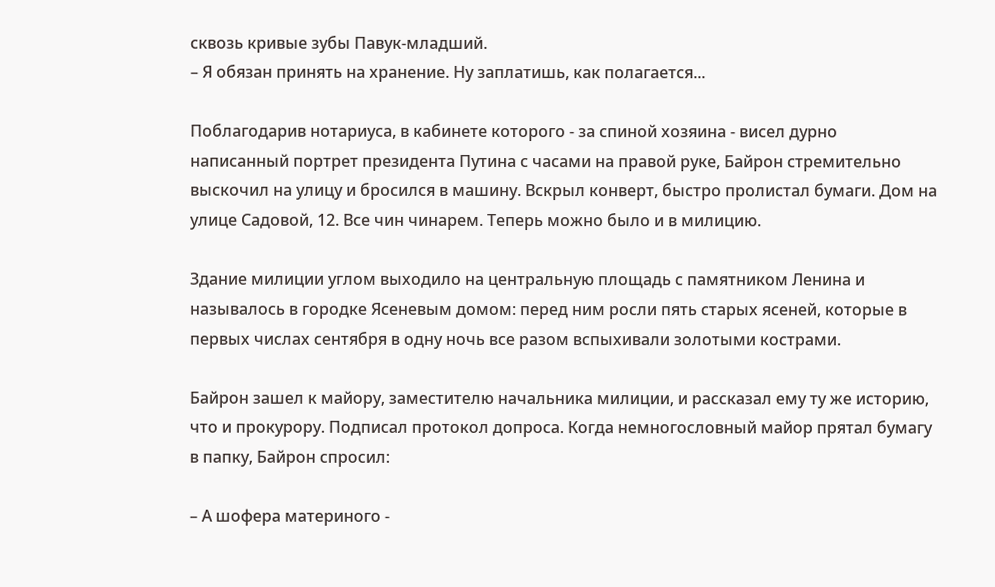сквозь кривые зубы Павук-младший.
– Я обязан принять на хранение. Ну заплатишь, как полагается...

Поблагодарив нотариуса, в кабинете которого - за спиной хозяина - висел дурно написанный портрет президента Путина с часами на правой руке, Байрон стремительно выскочил на улицу и бросился в машину. Вскрыл конверт, быстро пролистал бумаги. Дом на улице Садовой, 12. Все чин чинарем. Теперь можно было и в милицию.

Здание милиции углом выходило на центральную площадь с памятником Ленина и называлось в городке Ясеневым домом: перед ним росли пять старых ясеней, которые в первых числах сентября в одну ночь все разом вспыхивали золотыми кострами.

Байрон зашел к майору, заместителю начальника милиции, и рассказал ему ту же историю, что и прокурору. Подписал протокол допроса. Когда немногословный майор прятал бумагу в папку, Байрон спросил:

– А шофера материного -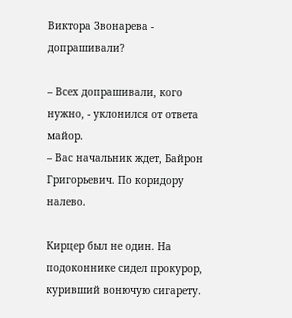Виктора Звонарева - допрашивали?

– Всех допрашивали, кого нужно, - уклонился от ответа майор.
– Вас начальник ждет, Байрон Григорьевич. По коридору налево.

Кирцер был не один. На подоконнике сидел прокурор, куривший вонючую сигарету.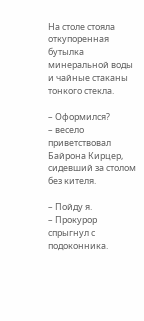На столе стояла откупоренная бутылка минеральной воды и чайные стаканы тонкого стекла.

– Оформился?
– весело приветствовал Байрона Кирцер, сидевший за столом без кителя.

– Пойду я.
– Прокурор спрыгнул с подоконника.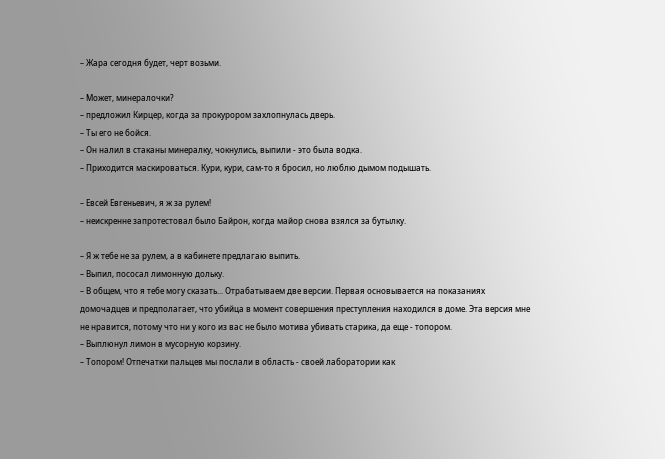– Жара сегодня будет, черт возьми.

– Может, минералочки?
– предложил Кирцер, когда за прокурором захлопнулась дверь.
– Ты его не бойся.
– Он налил в стаканы минералку, чокнулись, выпили - это была водка.
– Приходится маскироваться. Кури, кури, сам-то я бросил, но люблю дымом подышать.

– Евсей Евгеньевич, я ж за рулем!
– неискренне запротестовал было Байрон, когда майор снова взялся за бутылку.

– Я ж тебе не за рулем, а в кабинете предлагаю выпить.
– Выпил, пососал лимонную дольку.
– В общем, что я тебе могу сказать... Отрабатываем две версии. Первая основывается на показаниях домочадцев и предполагает, что убийца в момент совершения преступления находился в доме. Эта версия мне не нравится, потому что ни у кого из вас не было мотива убивать старика, да еще - топором.
– Выплюнул лимон в мусорную корзину.
– Топором! Отпечатки пальцев мы послали в область - своей лаборатории как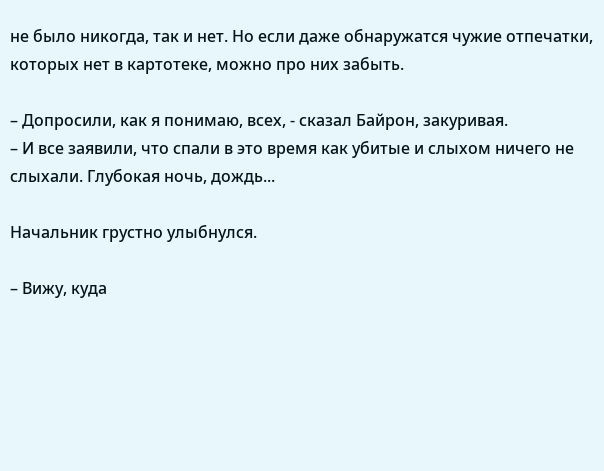не было никогда, так и нет. Но если даже обнаружатся чужие отпечатки, которых нет в картотеке, можно про них забыть.

– Допросили, как я понимаю, всех, - сказал Байрон, закуривая.
– И все заявили, что спали в это время как убитые и слыхом ничего не слыхали. Глубокая ночь, дождь...

Начальник грустно улыбнулся.

– Вижу, куда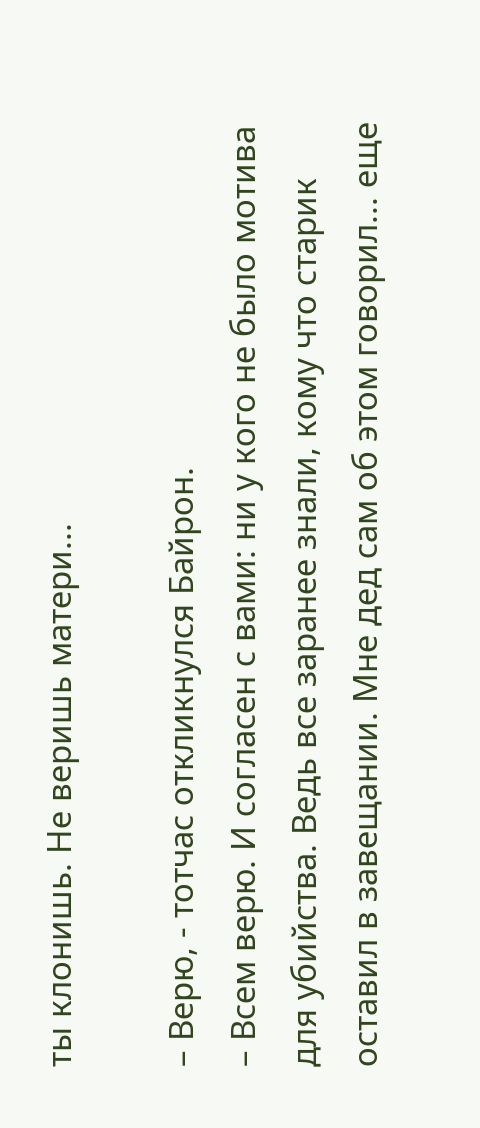ты клонишь. Не веришь матери...

– Верю, - тотчас откликнулся Байрон.
– Всем верю. И согласен с вами: ни у кого не было мотива для убийства. Ведь все заранее знали, кому что старик оставил в завещании. Мне дед сам об этом говорил... еще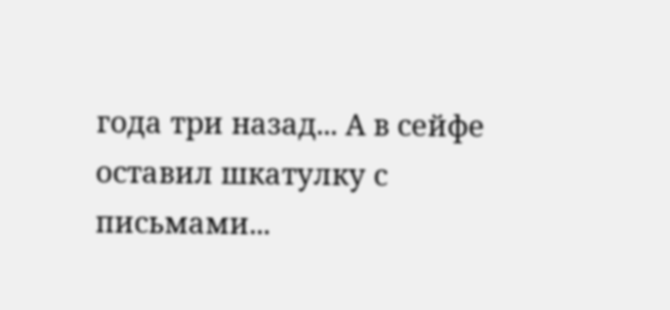года три назад... А в сейфе оставил шкатулку с письмами...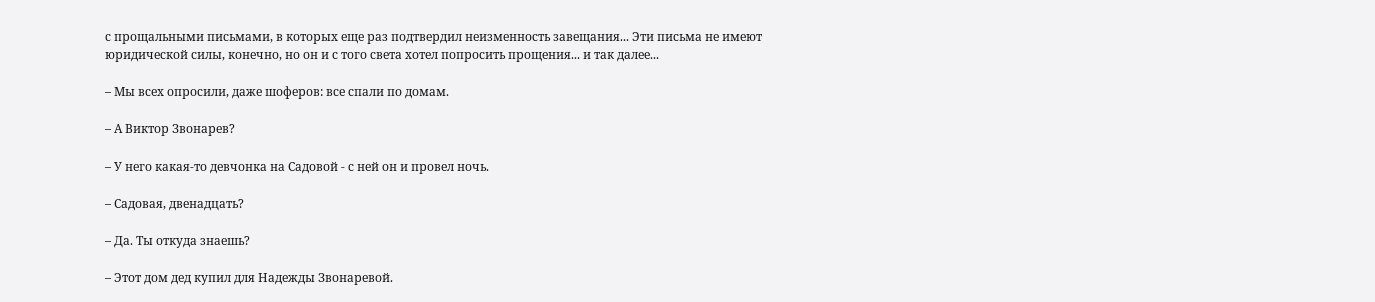с прощальными письмами, в которых еще раз подтвердил неизменность завещания... Эти письма не имеют юридической силы, конечно, но он и с того света хотел попросить прощения... и так далее...

– Мы всех опросили, даже шоферов: все спали по домам.

– А Виктор Звонарев?

– У него какая-то девчонка на Садовой - с ней он и провел ночь.

– Садовая, двенадцать?

– Да. Ты откуда знаешь?

– Этот дом дед купил для Надежды Звонаревой.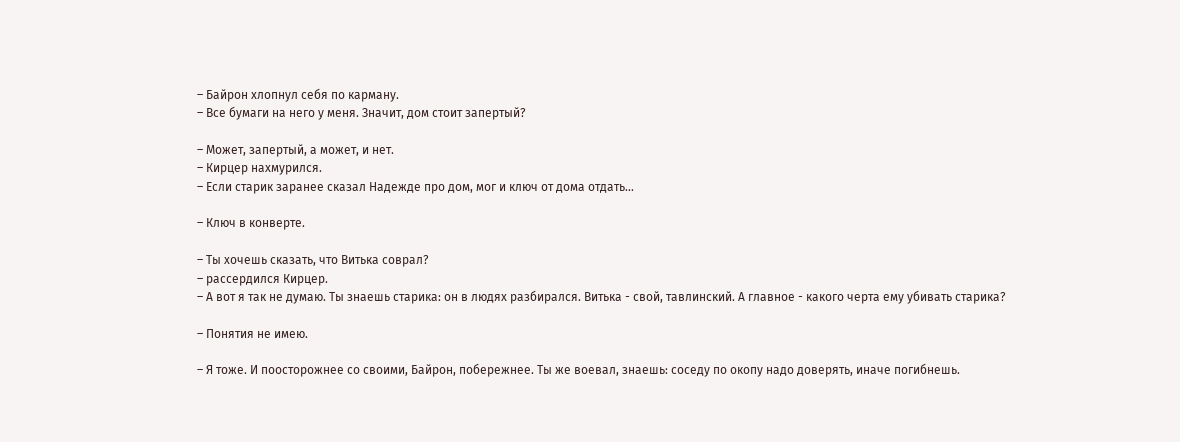– Байрон хлопнул себя по карману.
– Все бумаги на него у меня. Значит, дом стоит запертый?

– Может, запертый, а может, и нет.
– Кирцер нахмурился.
– Если старик заранее сказал Надежде про дом, мог и ключ от дома отдать...

– Ключ в конверте.

– Ты хочешь сказать, что Витька соврал?
– рассердился Кирцер.
– А вот я так не думаю. Ты знаешь старика: он в людях разбирался. Витька - свой, тавлинский. А главное - какого черта ему убивать старика?

– Понятия не имею.

– Я тоже. И поосторожнее со своими, Байрон, побережнее. Ты же воевал, знаешь: соседу по окопу надо доверять, иначе погибнешь.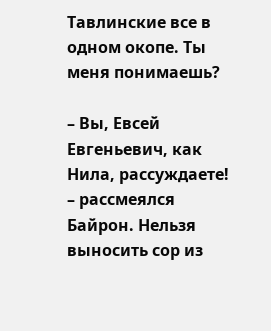Тавлинские все в одном окопе. Ты меня понимаешь?

– Вы, Евсей Евгеньевич, как Нила, рассуждаете!
– рассмеялся Байрон. Нельзя выносить сор из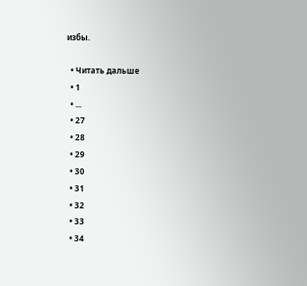избы.

  • Читать дальше
  • 1
  • ...
  • 27
  • 28
  • 29
  • 30
  • 31
  • 32
  • 33
  • 34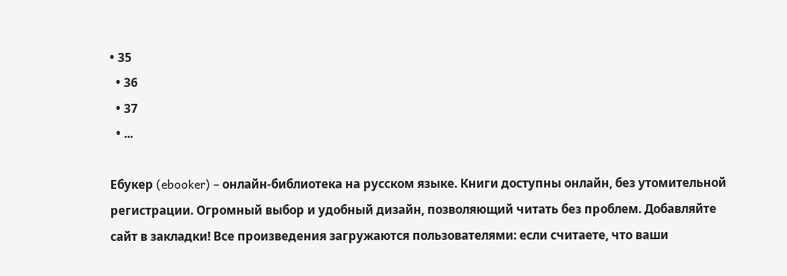• 35
  • 36
  • 37
  • ...

Ебукер (ebooker) – онлайн-библиотека на русском языке. Книги доступны онлайн, без утомительной регистрации. Огромный выбор и удобный дизайн, позволяющий читать без проблем. Добавляйте сайт в закладки! Все произведения загружаются пользователями: если считаете, что ваши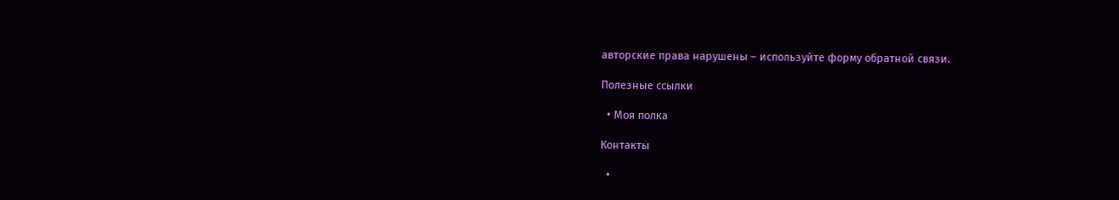авторские права нарушены – используйте форму обратной связи.

Полезные ссылки

  • Моя полка

Контакты

  •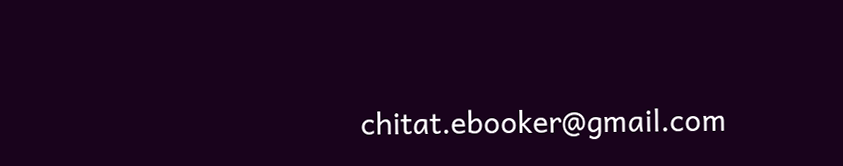chitat.ebooker@gmail.com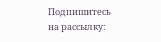Подпишитесь на рассылку: